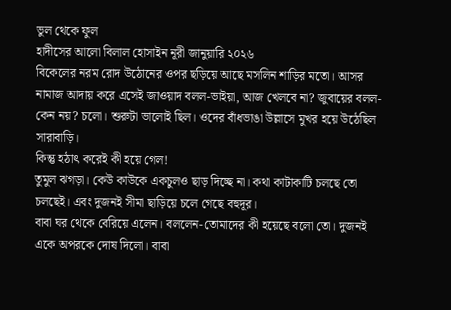ভুল থেকে ফুল
হাদীসের আলো বিলাল হোসাইন নূরী জানুয়ারি ২০২৬
বিকেলের নরম রোদ উঠোনের ওপর ছড়িয়ে আছে মসলিন শাড়ির মতো। আসর নামাজ আদায় করে এসেই জাওয়াদ বলল-ভাইয়া, আজ খেলবে না? জুবায়ের বলল-কেন নয়? চলো। শুরুটা ভালোই ছিল। ওদের বাঁধভাঙা উল্লাসে মুখর হয়ে উঠেছিল সারাবাড়ি।
কিন্তু হঠাৎ করেই কী হয়ে গেল!
তুমুল ঝগড়া। কেউ কাউকে একচুলও ছাড় দিচ্ছে না। কথা কাটাকাটি চলছে তো চলছেই। এবং দুজনই সীমা ছাড়িয়ে চলে গেছে বহুদূর।
বাবা ঘর থেকে বেরিয়ে এলেন। বললেন-তোমাদের কী হয়েছে বলো তো। দুজনই একে অপরকে দোষ দিলো। বাবা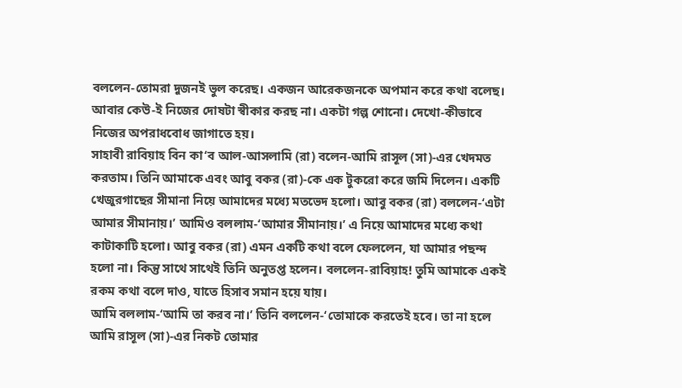বললেন-তোমরা দুজনই ভুল করেছ। একজন আরেকজনকে অপমান করে কথা বলেছ। আবার কেউ-ই নিজের দোষটা স্বীকার করছ না। একটা গল্প শোনো। দেখো-কীভাবে নিজের অপরাধবোধ জাগাতে হয়।
সাহাবী রাবিয়াহ বিন কা‘ব আল-আসলামি (রা) বলেন-আমি রাসূল (সা)-এর খেদমত করতাম। তিনি আমাকে এবং আবু বকর (রা)-কে এক টুকরো করে জমি দিলেন। একটি খেজুরগাছের সীমানা নিয়ে আমাদের মধ্যে মতভেদ হলো। আবু বকর (রা) বললেন-‘এটা আমার সীমানায়।’ আমিও বললাম-‘আমার সীমানায়।’ এ নিয়ে আমাদের মধ্যে কথা কাটাকাটি হলো। আবু বকর (রা) এমন একটি কথা বলে ফেললেন, যা আমার পছন্দ হলো না। কিন্তু সাথে সাথেই তিনি অনুতপ্ত হলেন। বললেন-রাবিয়াহ! তুমি আমাকে একই রকম কথা বলে দাও, যাতে হিসাব সমান হয়ে যায়।
আমি বললাম-‘আমি তা করব না।’ তিনি বললেন-‘তোমাকে করতেই হবে। তা না হলে আমি রাসূল (সা)-এর নিকট তোমার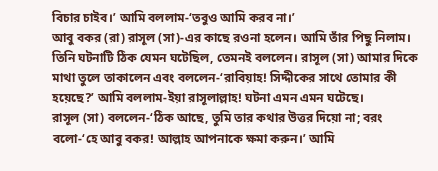বিচার চাইব।’ আমি বললাম-‘তবুও আমি করব না।’
আবু বকর (রা) রাসূল (সা)-এর কাছে রওনা হলেন। আমি তাঁর পিছু নিলাম। তিনি ঘটনাটি ঠিক যেমন ঘটেছিল, তেমনই বললেন। রাসূল (সা) আমার দিকে মাথা তুলে তাকালেন এবং বললেন-‘রাবিয়াহ! সিদ্দীকের সাথে তোমার কী হয়েছে?’ আমি বললাম-ইয়া রাসূলাল্লাহ! ঘটনা এমন এমন ঘটেছে।
রাসূল (সা) বললেন-‘ঠিক আছে, তুমি তার কথার উত্তর দিয়ো না; বরং বলো-‘হে আবু বকর! আল্লাহ আপনাকে ক্ষমা করুন।’ আমি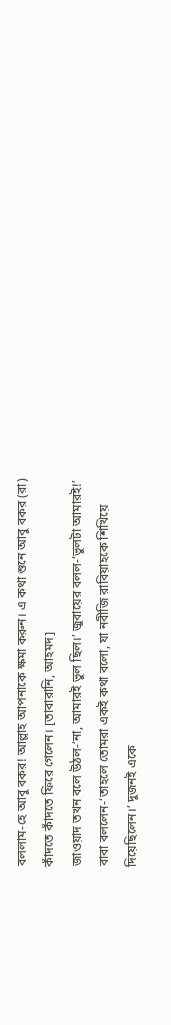বললাম-হে আবু বকর! আল্লাহ আপনাকে ক্ষমা করুন। এ কথা শুনে আবু বকর (রা) কাঁদতে কাঁদতে ফিরে গেলেন। [তাবারানি, আহমদ]
জাওয়াদ তখন বলে উঠল-‘না, আমারই ভুল ছিল।’ জুবায়ের বলল-‘ভুলটা আমারই!’
বাবা বললেন-‘তাহলে তোমরা একই কথা বলো, যা নবীজি রাবিয়াহকে শিখিয়ে দিয়েছিলেন।’ দুজনই একে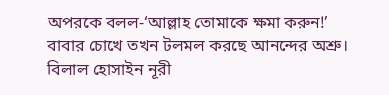অপরকে বলল-‘আল্লাহ তোমাকে ক্ষমা করুন!’
বাবার চোখে তখন টলমল করছে আনন্দের অশ্রু।
বিলাল হোসাইন নূরী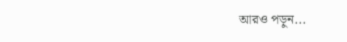আরও পড়ুন...